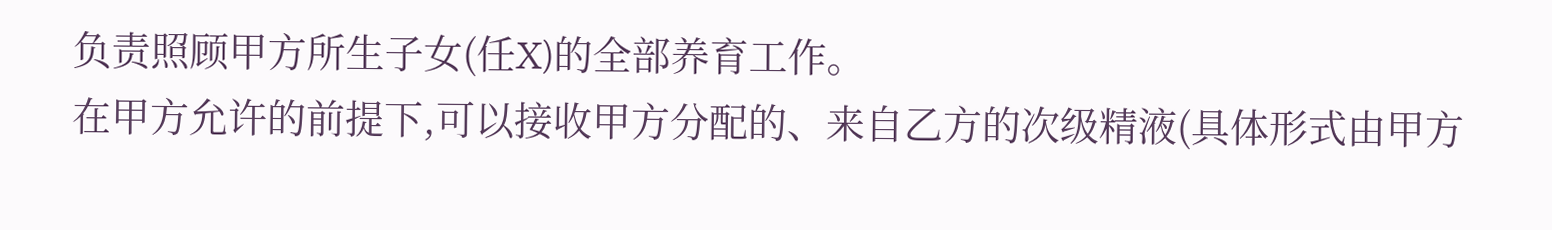负责照顾甲方所生子女(任X)的全部养育工作。
在甲方允许的前提下,可以接收甲方分配的、来自乙方的次级精液(具体形式由甲方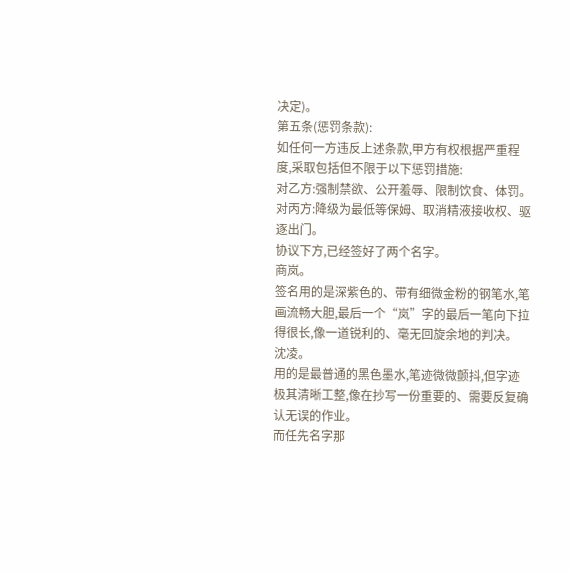决定)。
第五条(惩罚条款):
如任何一方违反上述条款,甲方有权根据严重程度,采取包括但不限于以下惩罚措施:
对乙方:强制禁欲、公开羞辱、限制饮食、体罚。
对丙方:降级为最低等保姆、取消精液接收权、驱逐出门。
协议下方,已经签好了两个名字。
商岚。
签名用的是深紫色的、带有细微金粉的钢笔水,笔画流畅大胆,最后一个“岚”字的最后一笔向下拉得很长,像一道锐利的、毫无回旋余地的判决。
沈凌。
用的是最普通的黑色墨水,笔迹微微颤抖,但字迹极其清晰工整,像在抄写一份重要的、需要反复确认无误的作业。
而任先名字那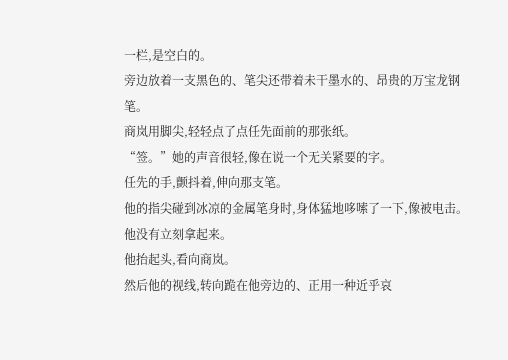一栏,是空白的。
旁边放着一支黑色的、笔尖还带着未干墨水的、昂贵的万宝龙钢笔。
商岚用脚尖,轻轻点了点任先面前的那张纸。
“签。”她的声音很轻,像在说一个无关紧要的字。
任先的手,颤抖着,伸向那支笔。
他的指尖碰到冰凉的金属笔身时,身体猛地哆嗦了一下,像被电击。
他没有立刻拿起来。
他抬起头,看向商岚。
然后他的视线,转向跪在他旁边的、正用一种近乎哀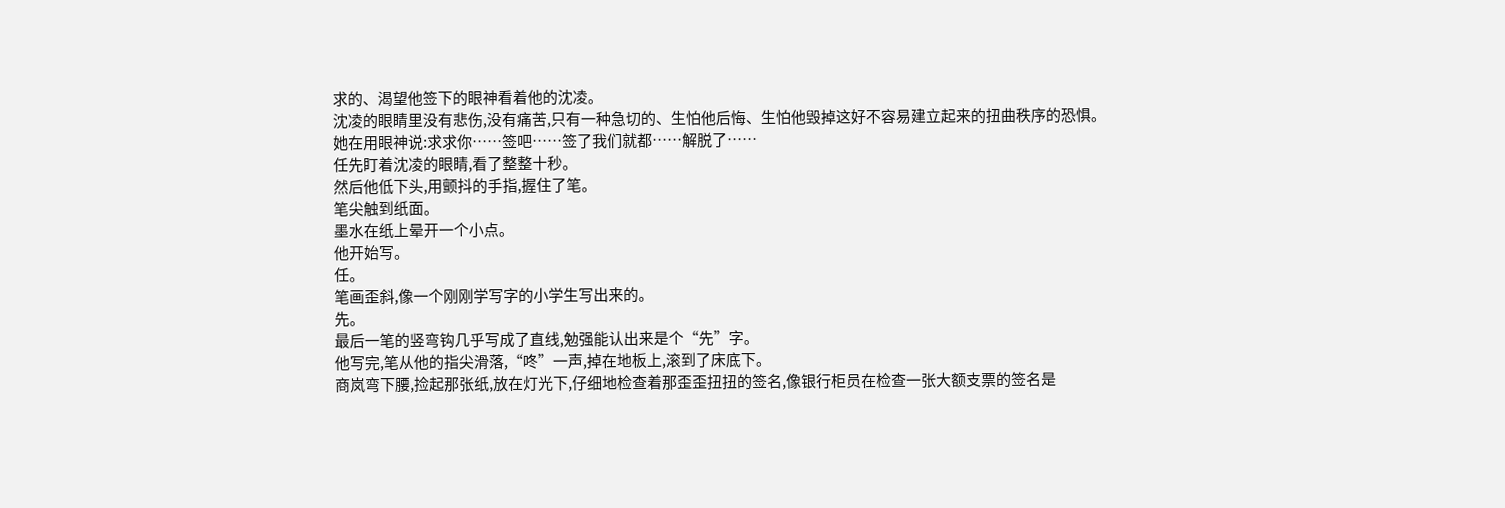求的、渴望他签下的眼神看着他的沈凌。
沈凌的眼睛里没有悲伤,没有痛苦,只有一种急切的、生怕他后悔、生怕他毁掉这好不容易建立起来的扭曲秩序的恐惧。
她在用眼神说:求求你……签吧……签了我们就都……解脱了……
任先盯着沈凌的眼睛,看了整整十秒。
然后他低下头,用颤抖的手指,握住了笔。
笔尖触到纸面。
墨水在纸上晕开一个小点。
他开始写。
任。
笔画歪斜,像一个刚刚学写字的小学生写出来的。
先。
最后一笔的竖弯钩几乎写成了直线,勉强能认出来是个“先”字。
他写完,笔从他的指尖滑落,“咚”一声,掉在地板上,滚到了床底下。
商岚弯下腰,捡起那张纸,放在灯光下,仔细地检查着那歪歪扭扭的签名,像银行柜员在检查一张大额支票的签名是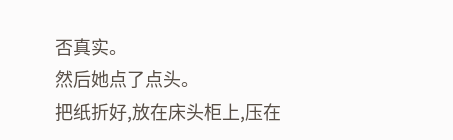否真实。
然后她点了点头。
把纸折好,放在床头柜上,压在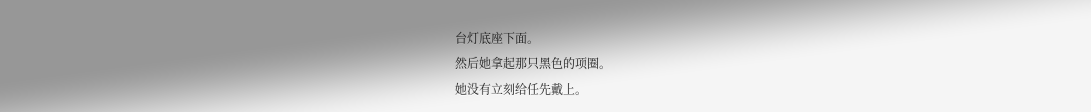台灯底座下面。
然后她拿起那只黑色的项圈。
她没有立刻给任先戴上。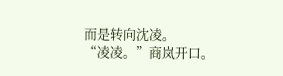而是转向沈凌。
“凌凌。”商岚开口。